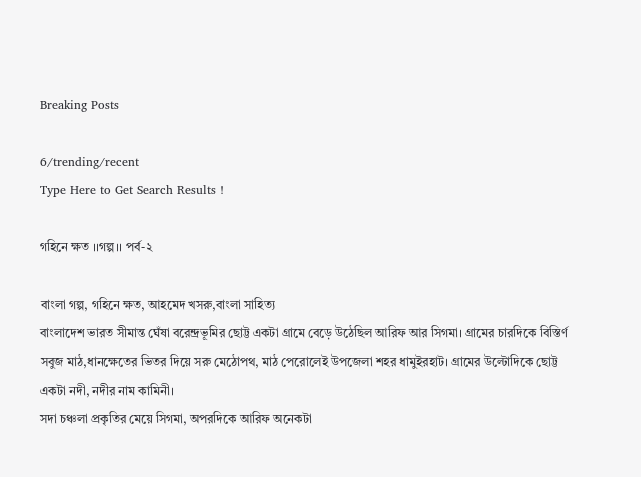Breaking Posts

6/trending/recent
Type Here to Get Search Results !

গহিনে ক্ষত ।।গল্প।। পর্ব-২

বাংলা গল্প, গহিনে ক্ষত, আহমেদ খসরু,বাংলা সাহিত্য
বাংলাদেশ ভারত সীমান্ত ঘেঁষা বরেন্দ্রভূমির ছোট্ট একটা গ্রামে বেড়ে উঠেছিল আরিফ আর সিগমা। গ্রামের চারদিকে বিস্তির্ণ সবুজ মাঠ,ধানক্ষেতের ভিতর দিয়ে সরু মেঠোপথ, মাঠ পেরোলেই উপজেলা শহর ধামুইরহাট। গ্রামের উল্টোদিকে ছোট্ট একটা নদী, নদীর নাম কামিনী।
সদা চঞ্চলা প্রকৃতির মেয়ে সিগমা, অপরদিকে আরিফ অনেকটা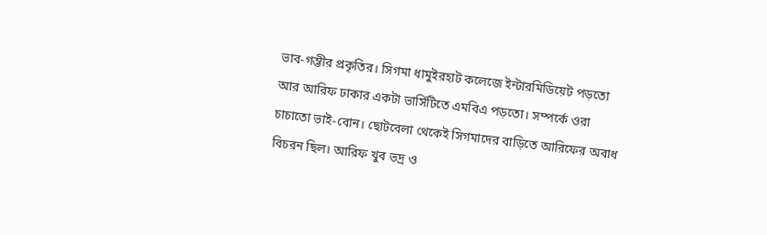ভাব-গম্ভীর প্রকৃতির। সিগমা ধামুইরহাট কলেজে ইন্টারমিডিয়েট পড়তো আর আরিফ ঢাকার একটা ভার্সিটিতে এমবিএ পড়তো। সম্পর্কে ওরা চাচাতো ভাই-বোন। ছোটবেলা থেকেই সিগমাদের বাড়িতে আরিফের অবাধ বিচরন ছিল। আরিফ খুব ভদ্র ও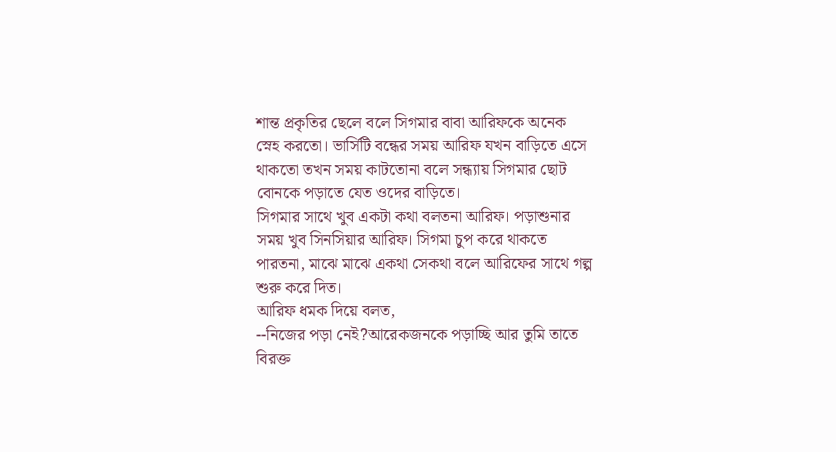শান্ত প্রকৃতির ছেলে বলে সিগমার বাবা আরিফকে অনেক স্নেহ করতো। ভার্সিটি বন্ধের সময় আরিফ যখন বাড়িতে এসে থাকতো তখন সময় কাটতোনা বলে সন্ধ্যায় সিগমার ছোট বোনকে পড়াতে যেত ওদের বাড়িতে।
সিগমার সাথে খুব একটা কথা বলতনা আরিফ। পড়াশুনার সময় খুব সিনসিয়ার আরিফ। সিগমা চুপ করে থাকতে পারতনা, মাঝে মাঝে একথা সেকথা বলে আরিফের সাথে গল্প শুরু করে দিত।
আরিফ ধমক দিয়ে বলত,
--নিজের পড়া নেই?আরেকজনকে পড়াচ্ছি আর তুমি তাতে বিরক্ত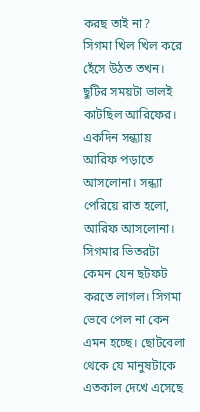করছ তাই না?
সিগমা খিল খিল করে হেঁসে উঠত তখন।
ছুটির সময়টা ভালই কাটছিল আরিফের।
একদিন সন্ধ্যায় আরিফ পড়াতে আসলোনা। সন্ধ্যা পেরিয়ে রাত হলো, আরিফ আসলোনা। সিগমার ভিতরটা কেমন যেন ছটফট করতে লাগল। সিগমা ভেবে পেল না কেন এমন হচ্ছে। ছোটবেলা থেকে যে মানুষটাকে এতকাল দেখে এসেছে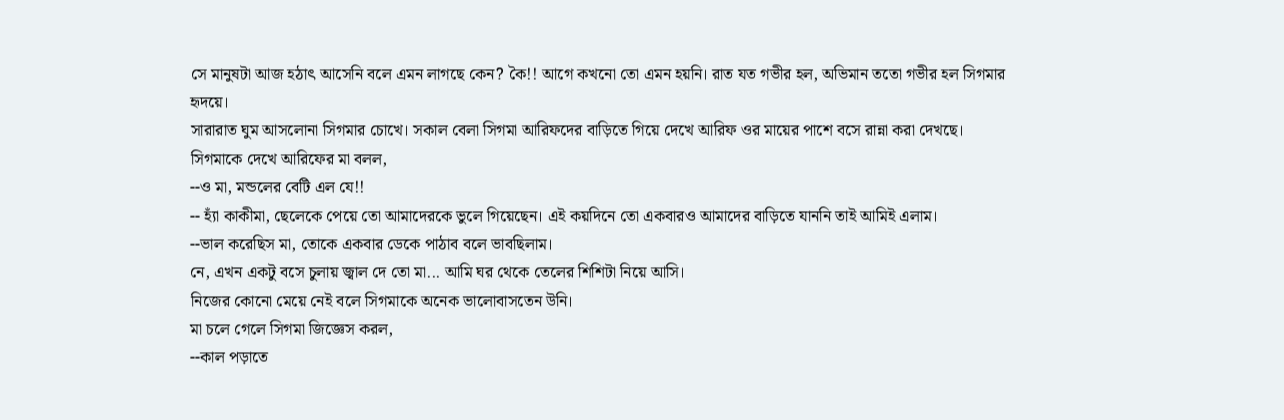সে মানুষটা আজ হঠাৎ আসেনি বলে এমন লাগছে কেন? কৈ!! আগে কখনো তো এমন হয়নি। রাত যত গভীর হল, অভিমান ততো গভীর হল সিগমার হৃদয়ে।
সারারাত ঘুম আসলোনা সিগমার চোখে। সকাল বেলা সিগমা আরিফদের বাড়িতে গিয়ে দেখে আরিফ ওর মায়ের পাশে বসে রান্না করা দেখছে।
সিগমাকে দেখে আরিফের মা বলল,
--ও মা, মন্ডলের বেটি এল যে!!
-- হ্যাঁ কাকীমা, ছেলেকে পেয়ে তো আমাদেরকে ভুলে গিয়েছেন। এই কয়দিনে তো একবারও আমাদের বাড়িতে যাননি তাই আমিই এলাম।
--ভাল করেছিস মা, তোকে একবার ডেকে পাঠাব বলে ভাবছিলাম।
নে, এখন একটু বসে চুলায় জ্বাল দে তো মা... আমি ঘর থেকে তেলের শিশিটা নিয়ে আসি।
নিজের কোনো মেয়ে নেই বলে সিগমাকে অনেক ভালোবাসতেন উনি।
মা চলে গেলে সিগমা জিজ্ঞেস করল,
--কাল পড়াতে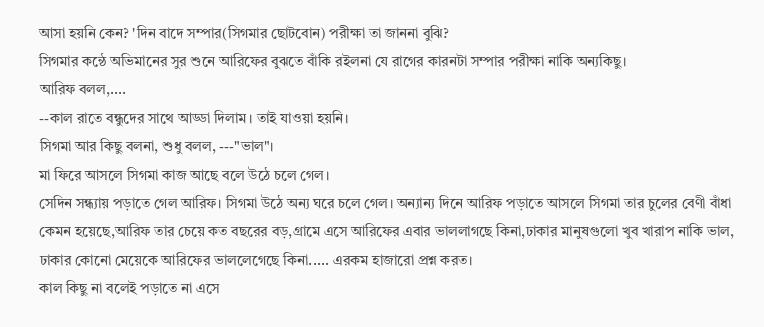আসা হয়নি কেন? 'দিন বাদে সম্পার(সিগমার ছোটবোন) পরীক্ষা তা জাননা বুঝি?
সিগমার কন্ঠে অভিমানের সুর শুনে আরিফের বুঝতে বাঁকি রইলনা যে রাগের কারনটা সম্পার পরীক্ষা নাকি অন্যকিছু।
আরিফ বলল,....
--কাল রাতে বন্ধুদের সাথে আড্ডা দিলাম। তাই যাওয়া হয়নি।
সিগমা আর কিছু বলনা, শুধু বলল, ---"ভাল"।
মা ফিরে আসলে সিগমা কাজ আছে বলে উঠে চলে গেল।
সেদিন সন্ধ্যায় পড়াতে গেল আরিফ। সিগমা উঠে অন্য ঘরে চলে গেল। অন্যান্য দিনে আরিফ পড়াতে আসলে সিগমা তার চুলের বেণী বাঁধা কেমন হয়েছে,আরিফ তার চেয়ে কত বছরের বড়,গ্রামে এসে আরিফের এবার ভাললাগছে কিনা,ঢাকার মানুষগুলো খুব খারাপ নাকি ভাল, ঢাকার কোনো মেয়েকে আরিফের ভাললেগেছে কিনা..... এরকম হাজারো প্রশ্ন করত।
কাল কিছু না বলেই পড়াতে না এসে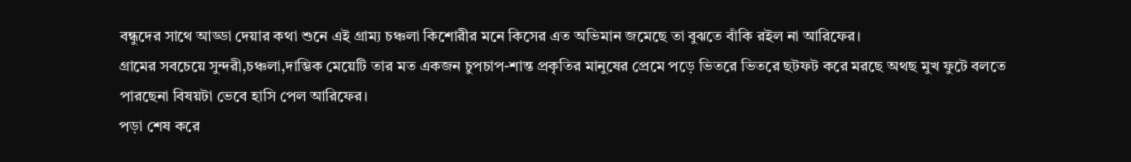বন্ধুদের সাথে আড্ডা দেয়ার কথা শুনে এই গ্রাম্য চঞ্চলা কিশোরীর মনে কিসের এত অভিমান জমেছে তা বুঝতে বাঁকি রইল না আরিফের।
গ্রামের সবচেয়ে সুন্দরী,চঞ্চলা,দাম্ভিক মেয়েটি তার মত একজন চুপচাপ-শান্ত প্রকৃতির মানুষের প্রেমে পড়ে ভিতরে ভিতরে ছটফট করে মরছে অথছ মুখ ফুটে বলতে পারছেনা বিষয়টা ভেবে হাসি পেল আরিফের।
পড়া শেষ করে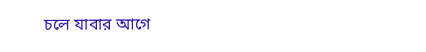চলে যাবার আগে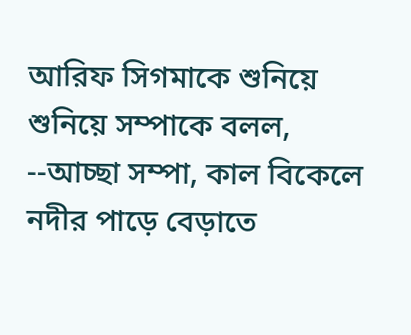আরিফ সিগমাকে শুনিয়ে শুনিয়ে সম্পাকে বলল,
--আচ্ছা সম্পা, কাল বিকেলে নদীর পাড়ে বেড়াতে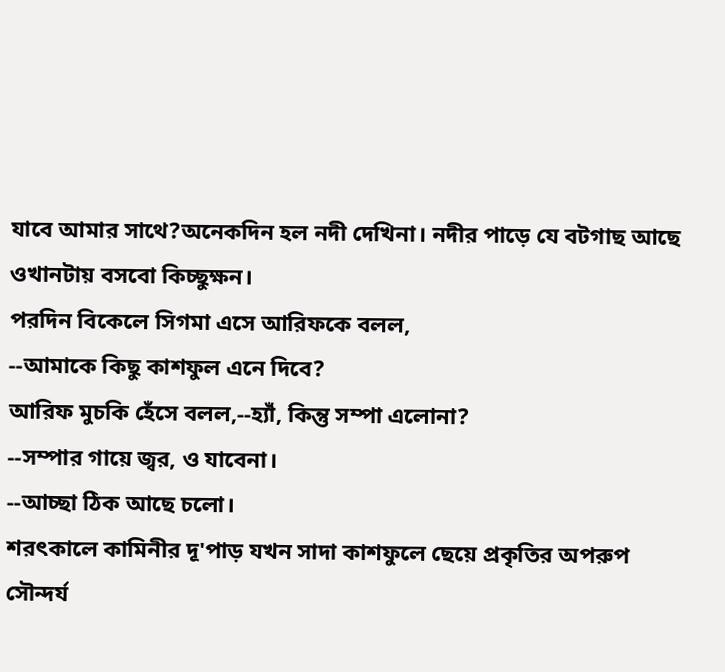যাবে আমার সাথে?অনেকদিন হল নদী দেখিনা। নদীর পাড়ে যে বটগাছ আছে ওখানটায় বসবো কিচ্ছুক্ষন।
পরদিন বিকেলে সিগমা এসে আরিফকে বলল,
--আমাকে কিছু কাশফুল এনে দিবে?
আরিফ মুচকি হেঁসে বলল,--হ্যাঁ, কিন্তু সম্পা এলোনা?
--সম্পার গায়ে জ্বর, ও যাবেনা।
--আচ্ছা ঠিক আছে চলো।
শরৎকালে কামিনীর দূ'পাড় যখন সাদা কাশফুলে ছেয়ে প্রকৃতির অপরুপ সৌন্দর্য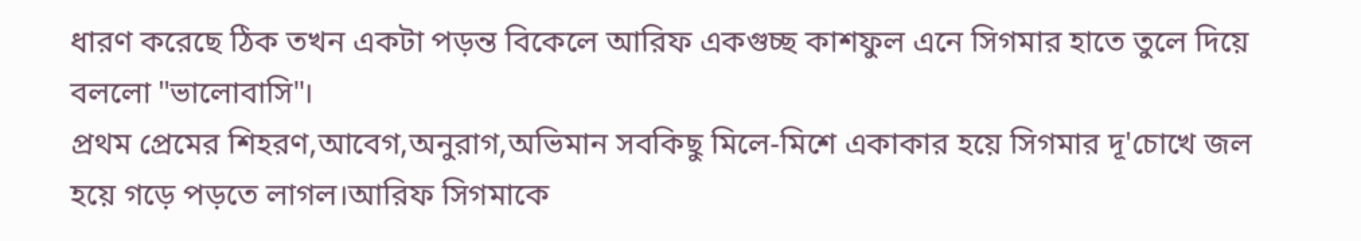ধারণ করেছে ঠিক তখন একটা পড়ন্ত বিকেলে আরিফ একগুচ্ছ কাশফুল এনে সিগমার হাতে তুলে দিয়ে বললো "ভালোবাসি"।
প্রথম প্রেমের শিহরণ,আবেগ,অনুরাগ,অভিমান সবকিছু মিলে-মিশে একাকার হয়ে সিগমার দূ'চোখে জল হয়ে গড়ে পড়তে লাগল।আরিফ সিগমাকে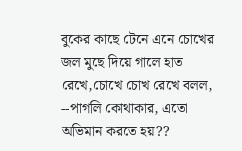বুকের কাছে টেনে এনে চোখের জল মুছে দিয়ে গালে হাত রেখে,চোখে চোখ রেখে বলল,
--পাগলি কোথাকার, এতো অভিমান করতে হয়??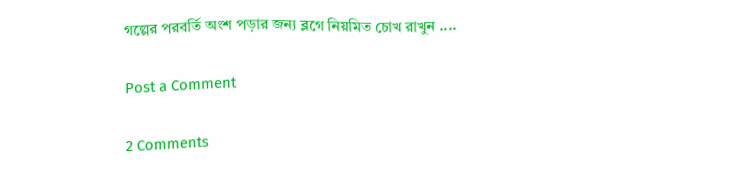গল্পের পরবর্তি অংশ পড়ার জন্য ব্লগে নিয়মিত চোখ রাখুন ....

Post a Comment

2 Comments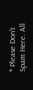* Please Don't Spam Here. All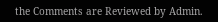the Comments are Reviewed by Admin.